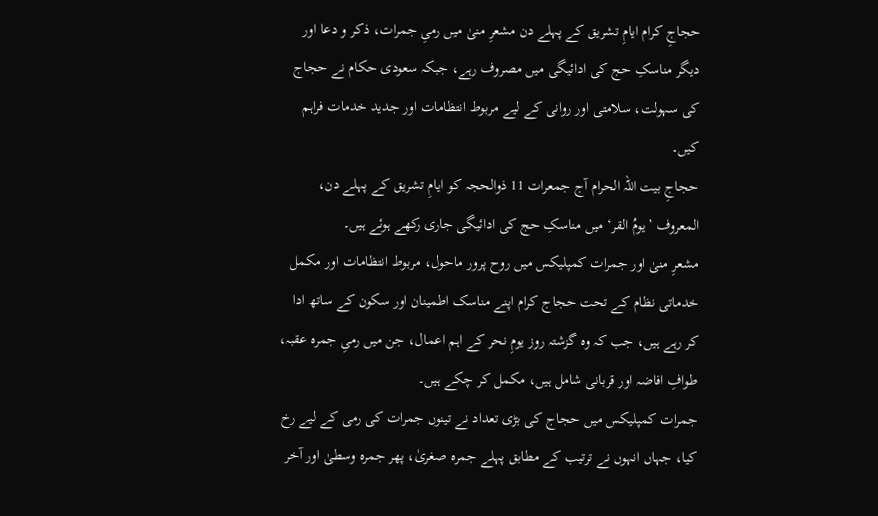حجاجِ کرام ایامِ تشریق کے پہلے دن مشعرِ منیٰ میں رمیِ جمرات، ذکر و دعا اور دیگر مناسکِ حج کی ادائیگی میں مصروف رہے، جبکہ سعودی حکام نے حجاج کی سہولت، سلامتی اور روانی کے لیے مربوط انتظامات اور جدید خدمات فراہم کیں۔
حجاجِ بیت اللہ الحرام آج جمعرات 11 ذوالحجہ کو ایامِ تشریق کے پہلے دن، المعروف ’یومُ القر‘ میں مناسکِ حج کی ادائیگی جاری رکھے ہوئے ہیں۔
مشعرِ منیٰ اور جمرات کمپلیکس میں روح پرور ماحول، مربوط انتظامات اور مکمل خدماتی نظام کے تحت حجاج کرام اپنے مناسک اطمینان اور سکون کے ساتھ ادا کر رہے ہیں، جب کہ وہ گزشتہ روز یومِ نحر کے اہم اعمال، جن میں رمیِ جمرہ عقبہ، طوافِ افاضہ اور قربانی شامل ہیں، مکمل کر چکے ہیں۔
جمرات کمپلیکس میں حجاج کی بڑی تعداد نے تینوں جمرات کی رمی کے لیے رخ کیا، جہاں انہوں نے ترتیب کے مطابق پہلے جمرہ صغریٰ، پھر جمرہ وسطیٰ اور آخر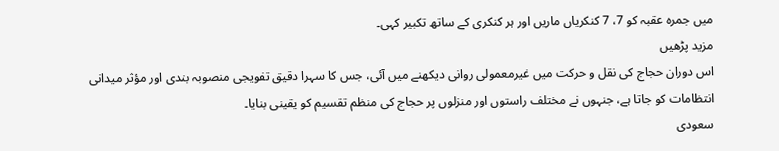میں جمرہ عقبہ کو 7، 7 کنکریاں ماریں اور ہر کنکری کے ساتھ تکبیر کہی۔
مزید پڑھیں
اس دوران حجاج کی نقل و حرکت میں غیرمعمولی روانی دیکھنے میں آئی، جس کا سہرا دقیق تفویجی منصوبہ بندی اور مؤثر میدانی انتظامات کو جاتا ہے، جنہوں نے مختلف راستوں اور منزلوں پر حجاج کی منظم تقسیم کو یقینی بنایا۔
سعودی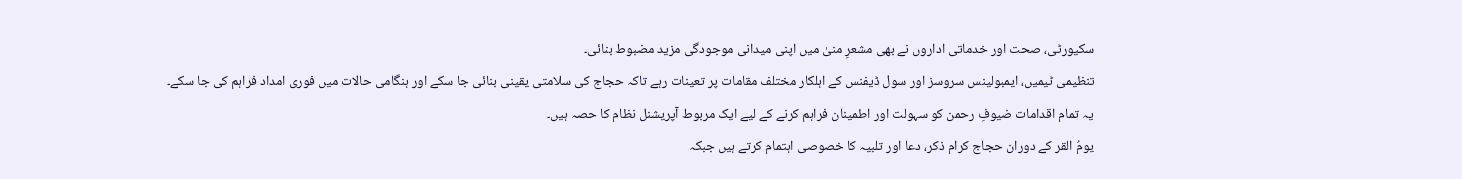سکیورٹی، صحت اور خدماتی اداروں نے بھی مشعرِ منیٰ میں اپنی میدانی موجودگی مزید مضبوط بنائی۔
تنظیمی ٹیمیں، ایمبولینس سروسز اور سول ڈیفنس کے اہلکار مختلف مقامات پر تعینات رہے تاکہ حجاج کی سلامتی یقینی بنائی جا سکے اور ہنگامی حالات میں فوری امداد فراہم کی جا سکے۔
یہ تمام اقدامات ضیوفِ رحمن کو سہولت اور اطمینان فراہم کرنے کے لیے ایک مربوط آپریشنل نظام کا حصہ ہیں۔
یومُ القر کے دوران حجاج کرام ذکر، دعا اور تلبیہ کا خصوصی اہتمام کرتے ہیں جبکہ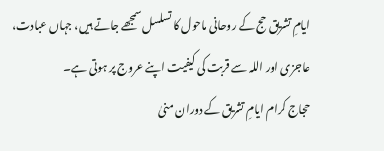ایامِ تشریق حج کے روحانی ماحول کا تسلسل سمجھے جاتے ہیں، جہاں عبادت، عاجزی اور اللہ سے قربت کی کیفیت اپنے عروج پر ہوتی ہے۔
حجاج کرام ایامِ تشریق کے دوران منیٰ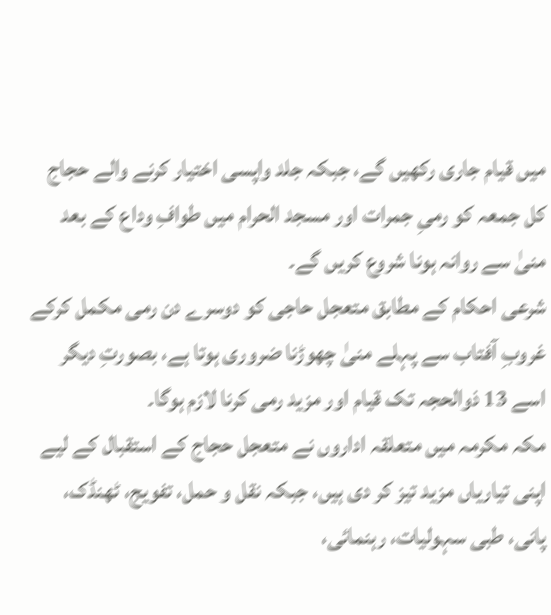میں قیام جاری رکھیں گے، جبکہ جلد واپسی اختیار کرنے والے حجاج کل جمعہ کو رمیِ جمرات اور مسجد الحرام میں طوافِ وداع کے بعد منیٰ سے روانہ ہونا شروع کریں گے۔
شرعی احکام کے مطابق متعجل حاجی کو دوسرے دن رمی مکمل کرکے غروبِ آفتاب سے پہلے منیٰ چھوڑنا ضروری ہوتا ہے، بصورتِ دیگر اسے 13 ذوالحجہ تک قیام اور مزید رمی کرنا لازم ہوگا۔
مکہ مکرمہ میں متعلقہ اداروں نے متعجل حجاج کے استقبال کے لیے اپنی تیاریاں مزید تیز کر دی ہیں، جبکہ نقل و حمل، تفویج، ٹھنڈک، پانی، طبی سہولیات، رہنمائی،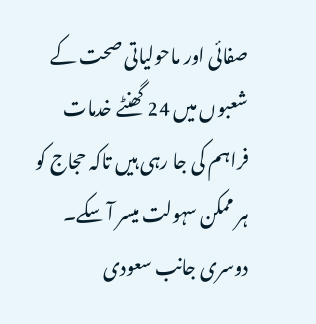صفائی اور ماحولیاتی صحت کے شعبوں میں 24 گھنٹے خدمات فراہم کی جا رہی ہیں تاکہ حجاج کو ہر ممکن سہولت میسر آ سکے۔
دوسری جانب سعودی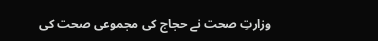وزارتِ صحت نے حجاج کی مجموعی صحت کی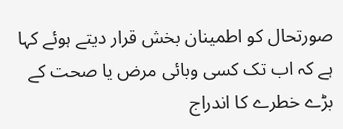صورتحال کو اطمینان بخش قرار دیتے ہوئے کہا ہے کہ اب تک کسی وبائی مرض یا صحت کے بڑے خطرے کا اندراج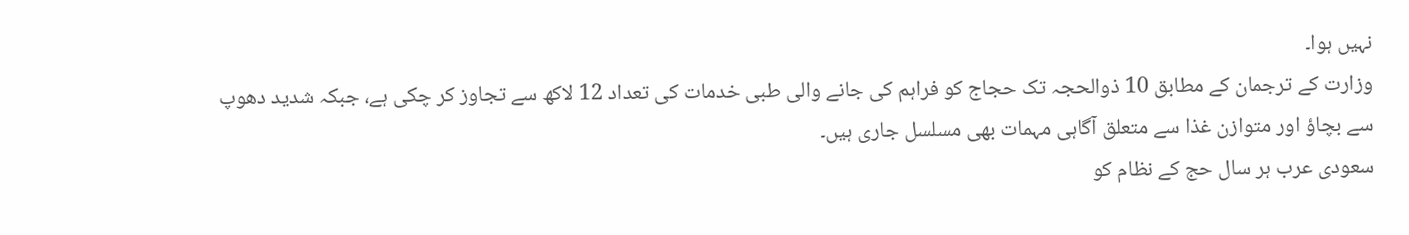نہیں ہوا۔
وزارت کے ترجمان کے مطابق 10 ذوالحجہ تک حجاج کو فراہم کی جانے والی طبی خدمات کی تعداد 12 لاکھ سے تجاوز کر چکی ہے، جبکہ شدید دھوپ سے بچاؤ اور متوازن غذا سے متعلق آگاہی مہمات بھی مسلسل جاری ہیں۔
سعودی عرب ہر سال حج کے نظام کو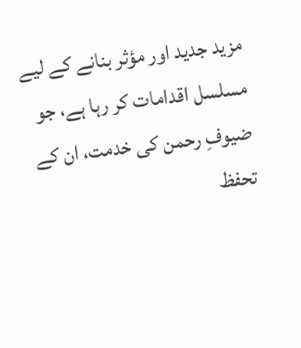مزید جدید اور مؤثر بنانے کے لیے مسلسل اقدامات کر رہا ہے، جو ضیوفِ رحمن کی خدمت، ان کے تحفظ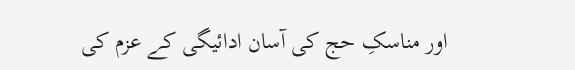اور مناسکِ حج کی آسان ادائیگی کے عزم کی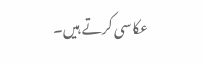عکاسی کرتے ہیں۔